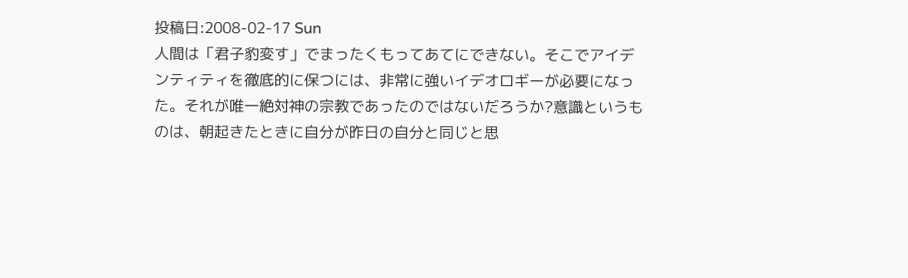投稿日:2008-02-17 Sun
人間は「君子豹変す」でまったくもってあてにできない。そこでアイデンティティを徹底的に保つには、非常に強いイデオロギーが必要になった。それが唯一絶対神の宗教であったのではないだろうか?意識というものは、朝起きたときに自分が昨日の自分と同じと思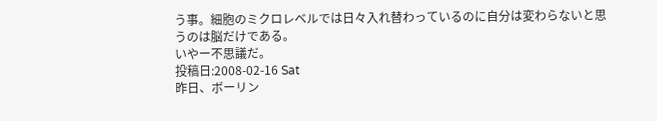う事。細胞のミクロレベルでは日々入れ替わっているのに自分は変わらないと思うのは脳だけである。
いやー不思議だ。
投稿日:2008-02-16 Sat
昨日、ボーリン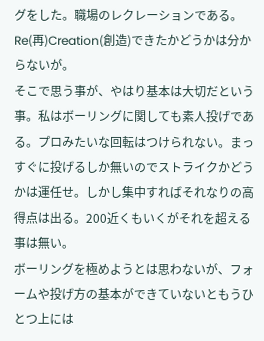グをした。職場のレクレーションである。Re(再)Creation(創造)できたかどうかは分からないが。
そこで思う事が、やはり基本は大切だという事。私はボーリングに関しても素人投げである。プロみたいな回転はつけられない。まっすぐに投げるしか無いのでストライクかどうかは運任せ。しかし集中すればそれなりの高得点は出る。200近くもいくがそれを超える事は無い。
ボーリングを極めようとは思わないが、フォームや投げ方の基本ができていないともうひとつ上には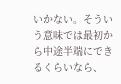いかない。そういう意味では最初から中途半端にできるくらいなら、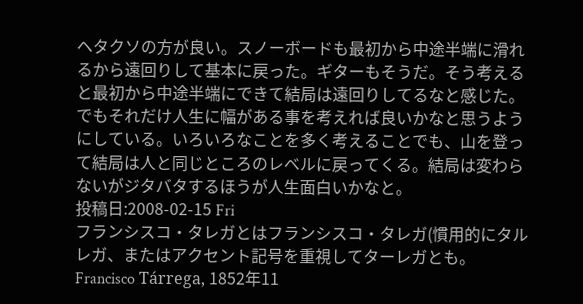ヘタクソの方が良い。スノーボードも最初から中途半端に滑れるから遠回りして基本に戻った。ギターもそうだ。そう考えると最初から中途半端にできて結局は遠回りしてるなと感じた。
でもそれだけ人生に幅がある事を考えれば良いかなと思うようにしている。いろいろなことを多く考えることでも、山を登って結局は人と同じところのレベルに戻ってくる。結局は変わらないがジタバタするほうが人生面白いかなと。
投稿日:2008-02-15 Fri
フランシスコ・タレガとはフランシスコ・タレガ(慣用的にタルレガ、またはアクセント記号を重視してターレガとも。Francisco Tárrega, 1852年11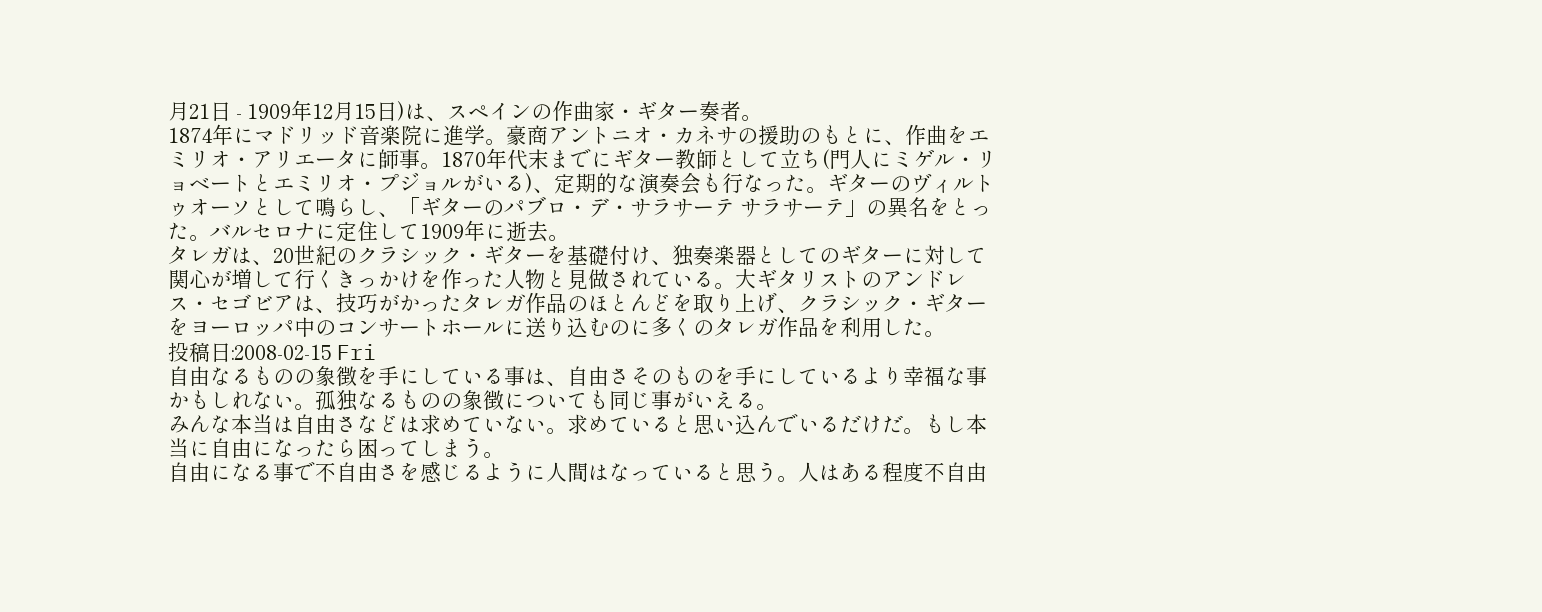月21日 - 1909年12月15日)は、スペインの作曲家・ギター奏者。
1874年にマドリッド音楽院に進学。豪商アントニオ・カネサの援助のもとに、作曲をエミリオ・アリエータに師事。1870年代末までにギター教師として立ち(門人にミゲル・リョベートとエミリオ・プジョルがいる)、定期的な演奏会も行なった。ギターのヴィルトゥオーソとして鳴らし、「ギターのパブロ・デ・サラサーテ サラサーテ」の異名をとった。バルセロナに定住して1909年に逝去。
タレガは、20世紀のクラシック・ギターを基礎付け、独奏楽器としてのギターに対して関心が増して行くきっかけを作った人物と見做されている。大ギタリストのアンドレス・セゴビアは、技巧がかったタレガ作品のほとんどを取り上げ、クラシック・ギターをヨーロッパ中のコンサートホールに送り込むのに多くのタレガ作品を利用した。
投稿日:2008-02-15 Fri
自由なるものの象徴を手にしている事は、自由さそのものを手にしているより幸福な事かもしれない。孤独なるものの象徴についても同じ事がいえる。
みんな本当は自由さなどは求めていない。求めていると思い込んでいるだけだ。もし本当に自由になったら困ってしまう。
自由になる事で不自由さを感じるように人間はなっていると思う。人はある程度不自由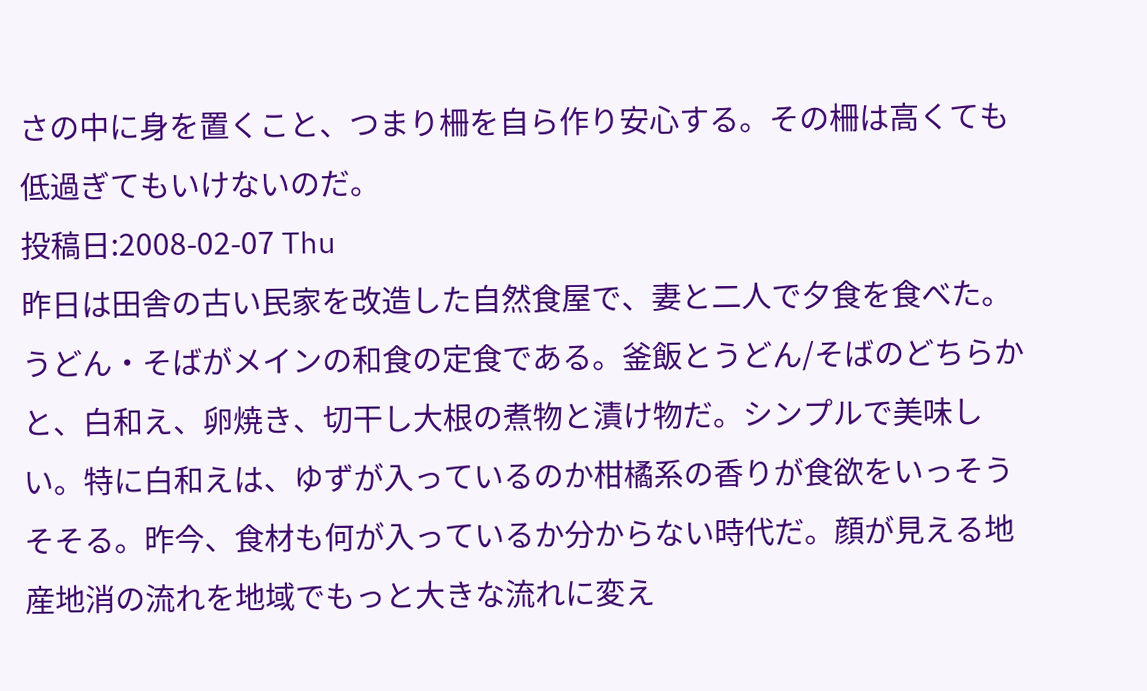さの中に身を置くこと、つまり柵を自ら作り安心する。その柵は高くても低過ぎてもいけないのだ。
投稿日:2008-02-07 Thu
昨日は田舎の古い民家を改造した自然食屋で、妻と二人で夕食を食べた。うどん・そばがメインの和食の定食である。釜飯とうどん/そばのどちらかと、白和え、卵焼き、切干し大根の煮物と漬け物だ。シンプルで美味しい。特に白和えは、ゆずが入っているのか柑橘系の香りが食欲をいっそうそそる。昨今、食材も何が入っているか分からない時代だ。顔が見える地産地消の流れを地域でもっと大きな流れに変え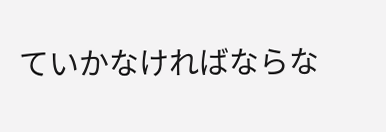ていかなければならな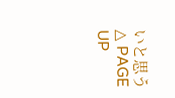いと思う
△ PAGE UP